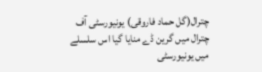چترال(گل حماد فاروقی) یونیورسٹی آف چترال میں گرین ڈے منایا گیا اس سلسلے میں یونیورسٹی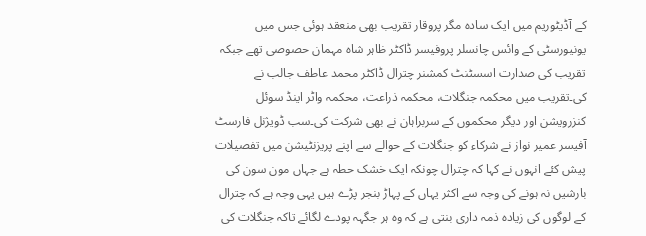کے آڈیٹوریم میں ایک سادہ مگر پروقار تقریب بھی منعقد ہوئی جس میں یونیورسٹی کے وائس چانسلر پروفیسر ڈاکٹر ظاہر شاہ مہمان حصوصی تھے جبکہ تقریب کی صدارت اسسٹنٹ کمشنر چترال ڈاکٹر محمد عاطف جالب نے کی۔تقریب میں محکمہ جنگلات، محکمہ ذراعت، محکمہ واٹر اینڈ سوئل کنزرویشن اور دیگر محکموں کے سربراہان نے بھی شرکت کی۔سب ڈویژنل فارسٹ آفیسر عمیر نواز نے شرکاء کو جنگلات کے حوالے سے اپنے پریزنٹیشن میں تفصیلات پیش کئے انہوں نے کہا کہ چترال چونکہ ایک خشک حطہ ہے جہاں مون سون کی بارشیں نہ ہونے کی وجہ سے اکثر یہاں کے پہاڑ بنجر پڑے ہیں یہی وجہ ہے کہ چترال کے لوگوں کی زیادہ ذمہ داری بنتی ہے کہ وہ ہر جگہہ پودے لگائے تاکہ جنگلات کی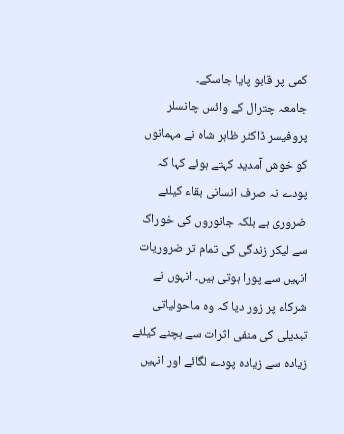کمی پر قابو پایا جاسکے۔
جامعہ چترال کے وائس چانسلر پروفیسر ڈاکٹر ظاہر شاہ نے مہمانوں کو خوش آمدید کہتے ہوئے کہا کہ پودے نہ صرف انسانی بقاء کیلئے ضروری ہے بلکہ جانوروں کی خوراک سے لیکر زندگی کی تمام تر ضروریات انہیں سے پورا ہوتی ہیں۔ انہوں نے شرکاء پر زور دیا کہ وہ ماحولیاتی تبدیلی کی منفی اثرات سے بچنے کیلئے زیادہ سے زیادہ پودے لگائے اور انہیں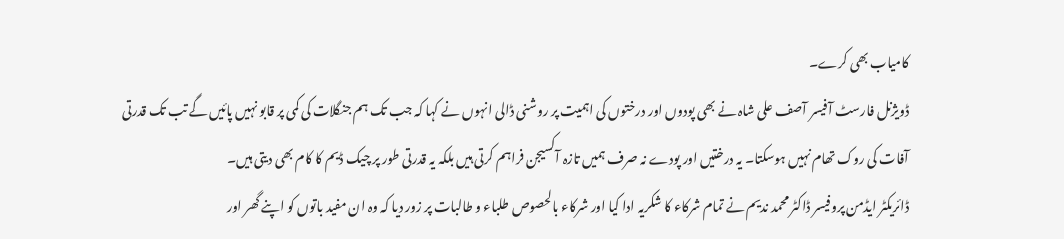کامیاب بھی کرے۔
ڈویژنل فارسٹ آفیسر آصف علی شاہ نے بھی پودوں اور درختوں کی اہمیت پر روشنی ڈالی انہوں نے کہا کہ جب تک ہم جنگلات کی کمی پر قابو نہیں پائیں گے تب تک قدرتی آفات کی روک تھام نہیں ہوسکتا۔ یہ درختیں اور پودے نہ صرف ہمیں تازہ آکسیجن فراہم کرتی ہیں بلکہ یہ قدرتی طور پر چیک ڈیم کا کام بھی دیتی ہیں۔
ڈائریکٹر ایڈمن پروفیسر ڈاکٹر محمد ندیم نے تمام شرکاء کا شکریہ ادا کیا اور شرکاء بالحصوص طلباء و طالبات پر زور دیا کہ وہ ان مفید باتوں کو اپنے گھر اور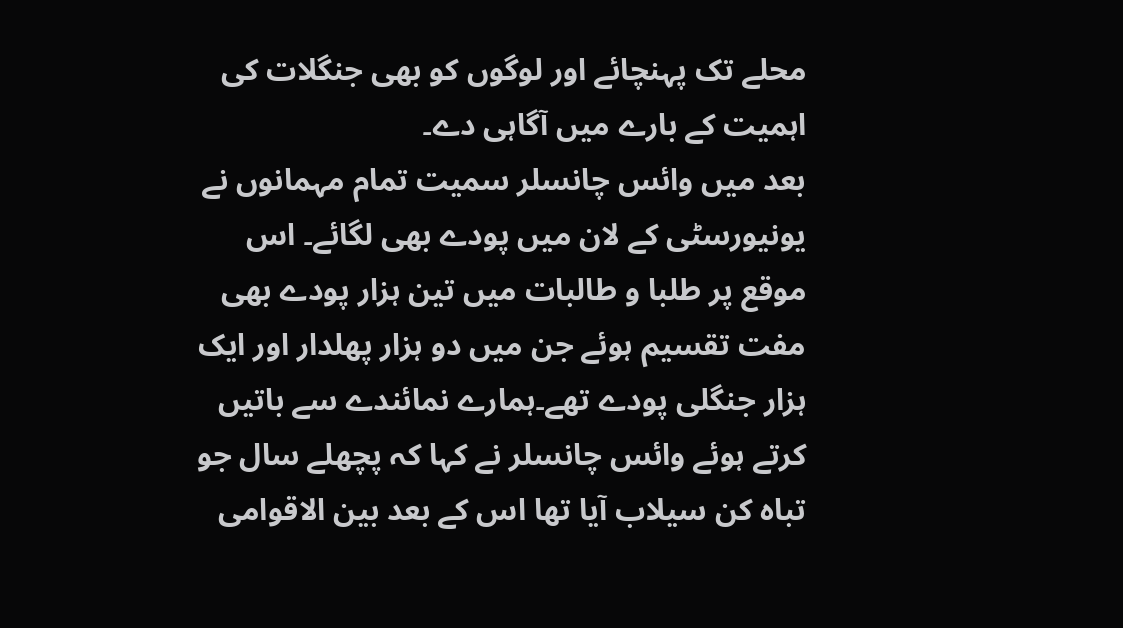محلے تک پہنچائے اور لوگوں کو بھی جنگلات کی اہمیت کے بارے میں آگاہی دے۔
بعد میں وائس چانسلر سمیت تمام مہمانوں نے یونیورسٹی کے لان میں پودے بھی لگائے۔ اس موقع پر طلبا و طالبات میں تین ہزار پودے بھی مفت تقسیم ہوئے جن میں دو ہزار پھلدار اور ایک ہزار جنگلی پودے تھے۔ہمارے نمائندے سے باتیں کرتے ہوئے وائس چانسلر نے کہا کہ پچھلے سال جو تباہ کن سیلاب آیا تھا اس کے بعد بین الاقوامی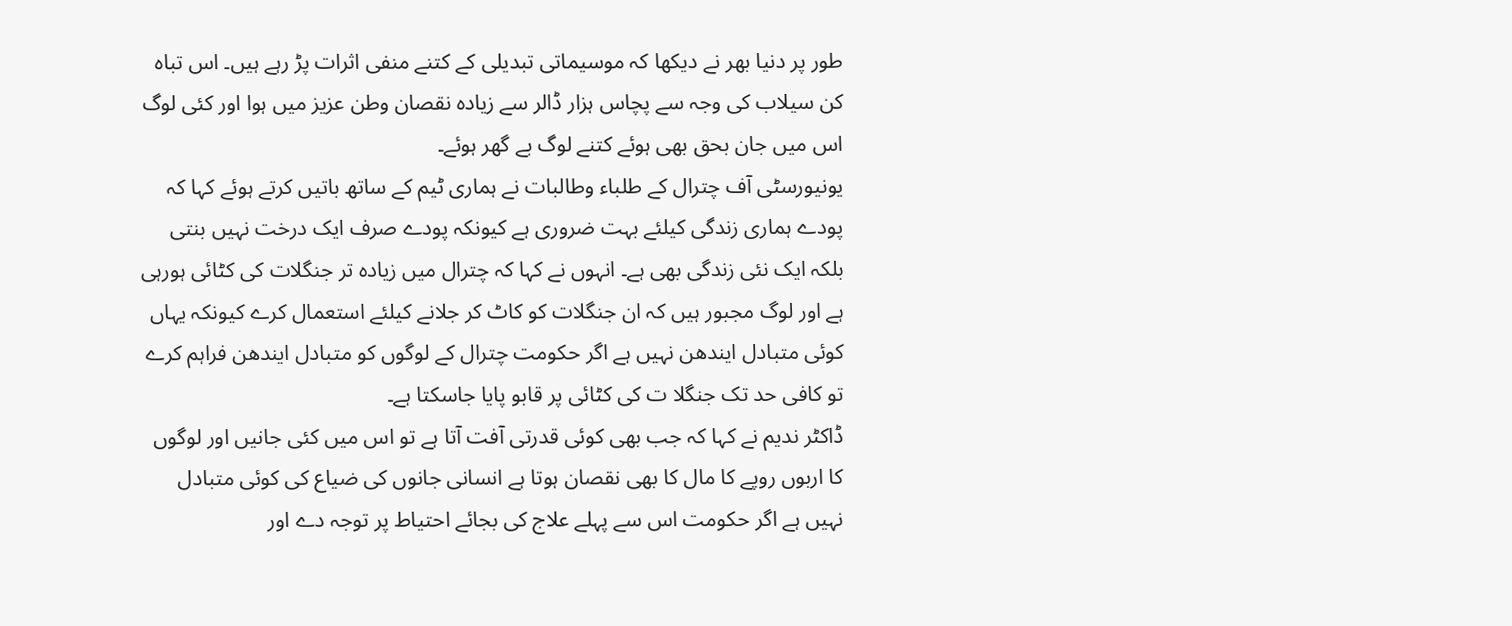طور پر دنیا بھر نے دیکھا کہ موسیماتی تبدیلی کے کتنے منفی اثرات پڑ رہے ہیں۔ اس تباہ کن سیلاب کی وجہ سے پچاس ہزار ڈالر سے زیادہ نقصان وطن عزیز میں ہوا اور کئی لوگ اس میں جان بحق بھی ہوئے کتنے لوگ بے گھر ہوئے۔
یونیورسٹی آف چترال کے طلباء وطالبات نے ہماری ٹیم کے ساتھ باتیں کرتے ہوئے کہا کہ پودے ہماری زندگی کیلئے بہت ضروری ہے کیونکہ پودے صرف ایک درخت نہیں بنتی بلکہ ایک نئی زندگی بھی ہے۔ انہوں نے کہا کہ چترال میں زیادہ تر جنگلات کی کٹائی ہورہی ہے اور لوگ مجبور ہیں کہ ان جنگلات کو کاٹ کر جلانے کیلئے استعمال کرے کیونکہ یہاں کوئی متبادل ایندھن نہیں ہے اگر حکومت چترال کے لوگوں کو متبادل ایندھن فراہم کرے تو کافی حد تک جنگلا ت کی کٹائی پر قابو پایا جاسکتا ہے۔
ڈاکٹر ندیم نے کہا کہ جب بھی کوئی قدرتی آفت آتا ہے تو اس میں کئی جانیں اور لوگوں کا اربوں روپے کا مال کا بھی نقصان ہوتا ہے انسانی جانوں کی ضیاع کی کوئی متبادل نہیں ہے اگر حکومت اس سے پہلے علاج کی بجائے احتیاط پر توجہ دے اور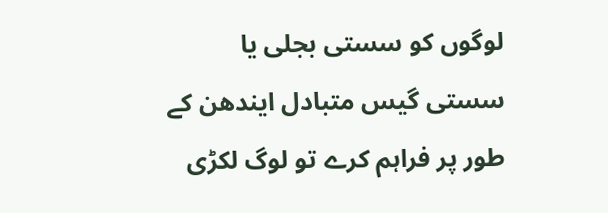لوگوں کو سستی بجلی یا سستی گیس متبادل ایندھن کے طور پر فراہم کرے تو لوگ لکڑی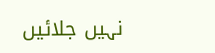نہیں جلائیں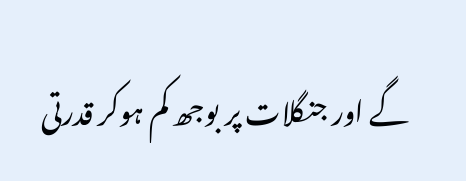گے اور جنگلات پر بوجھ کم ہوکر قدرتی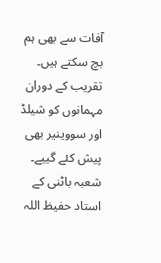آفات سے بھی ہم بچ سکتے ہیں۔ تقریب کے دوران مہمانوں کو شیلڈ اور سووینیر بھی پیش کئے گییے۔
شعبہ باٹنی کے استاد حفیظ اللہ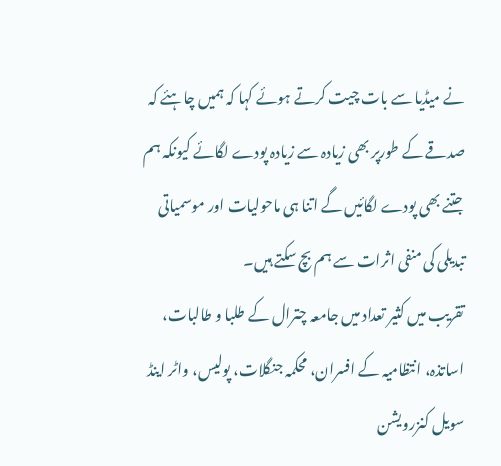نے میڈیا سے بات چیت کرتے ہوئے کہا کہ ہمیں چاہئے کہ صدقے کے طورپر بھی زیادہ سے زیادہ پودے لگائے کیونکہ ہم جتنے بھی پودے لگائیں گے اتنا ہی ماحولیات اور موسمیاتی تبدیلی کی منفی اثرات سے ہم بچ سکتے ہیں۔
تقریب میں کثیر تعداد میں جامعہ چترال کے طلبا و طالبات، اساتذہ، انتظامیہ کے افسران، محکمہ جنگلات، پولیس، واٹر اینڈ سویل کنزرویشن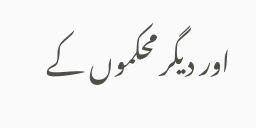اور دیگر محکموں کے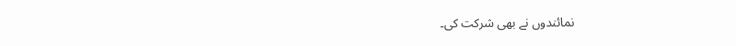نمائندوں نے بھی شرکت کی۔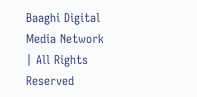Baaghi Digital Media Network | All Rights Reserved